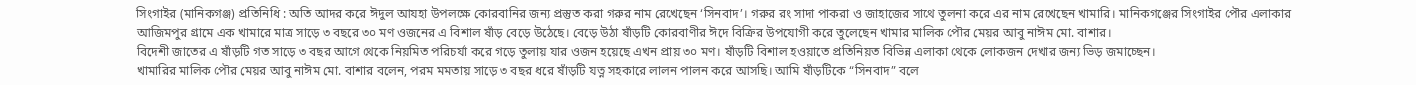সিংগাইর (মানিকগঞ্জ) প্রতিনিধি : অতি আদর করে ঈদুল আযহা উপলক্ষে কোরবানির জন্য প্রস্তুত করা গরুর নাম রেখেছেন ‘সিনবাদ’। গরুর রং সাদা পাকরা ও জাহাজের সাথে তুলনা করে এর নাম রেখেছেন খামারি। মানিকগঞ্জের সিংগাইর পৌর এলাকার আজিমপুর গ্রামে এক খামারে মাত্র সাড়ে ৩ বছরে ৩০ মণ ওজনের এ বিশাল ষাঁড় বেড়ে উঠেছে। বেড়ে উঠা ষাঁড়টি কোরবাণীর ঈদে বিক্রির উপযোগী করে তুলেছেন খামার মালিক পৌর মেয়র আবু নাঈম মো. বাশার।
বিদেশী জাতের এ ষাঁড়টি গত সাড়ে ৩ বছর আগে থেকে নিয়মিত পরিচর্যা করে গড়ে তুলায় যার ওজন হয়েছে এখন প্রায় ৩০ মণ। ষাঁড়টি বিশাল হওয়াতে প্রতিনিয়ত বিভিন্ন এলাকা থেকে লোকজন দেখার জন্য ভিড় জমাচ্ছেন।
খামারির মালিক পৌর মেয়র আবু নাঈম মো. বাশার বলেন, পরম মমতায় সাড়ে ৩ বছর ধরে ষাঁড়টি যত্ন সহকারে লালন পালন করে আসছি। আমি ষাঁড়টিকে “সিনবাদ” বলে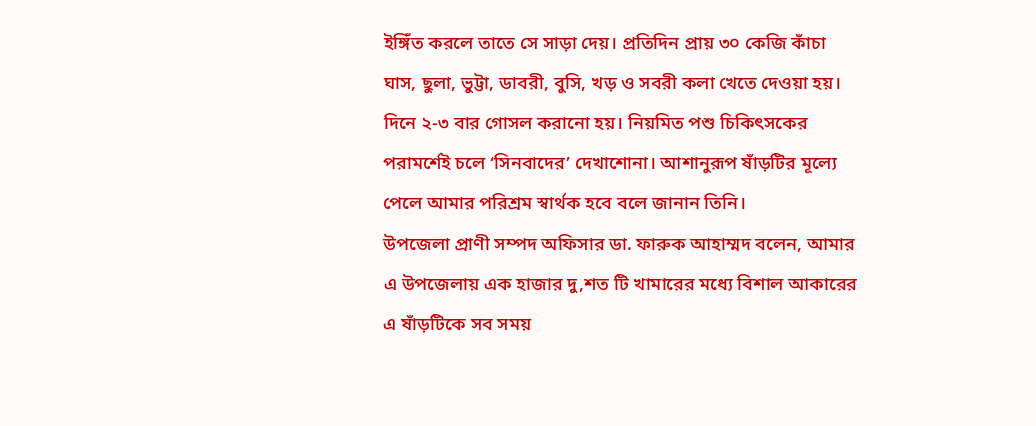ইঙ্গিঁত করলে তাতে সে সাড়া দেয়। প্রতিদিন প্রায় ৩০ কেজি কাঁচা ঘাস, ছুলা, ভুট্টা, ডাবরী, বুসি, খড় ও সবরী কলা খেতে দেওয়া হয়। দিনে ২-৩ বার গোসল করানো হয়। নিয়মিত পশু চিকিৎসকের পরামর্শেই চলে ‘সিনবাদের’ দেখাশোনা। আশানুরূপ ষাঁড়টির মূল্যে পেলে আমার পরিশ্রম স্বার্থক হবে বলে জানান তিনি।
উপজেলা প্রাণী সম্পদ অফিসার ডা. ফারুক আহাম্মদ বলেন, আমার এ উপজেলায় এক হাজার দু,শত টি খামারের মধ্যে বিশাল আকারের এ ষাঁড়টিকে সব সময়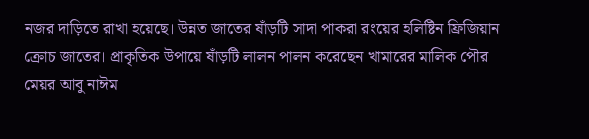নজর দাড়িতে রাখা হয়েছে। উন্নত জাতের ষাঁড়টি সাদা পাকরা রংয়ের হলিষ্টিন ফ্রিজিয়ান ক্রোচ জাতের। প্রাকৃতিক উপায়ে ষাঁড়টি লালন পালন করেছেন খামারের মালিক পৌর মেয়র আবু নাঈম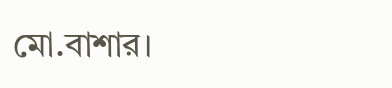মো.বাশার।